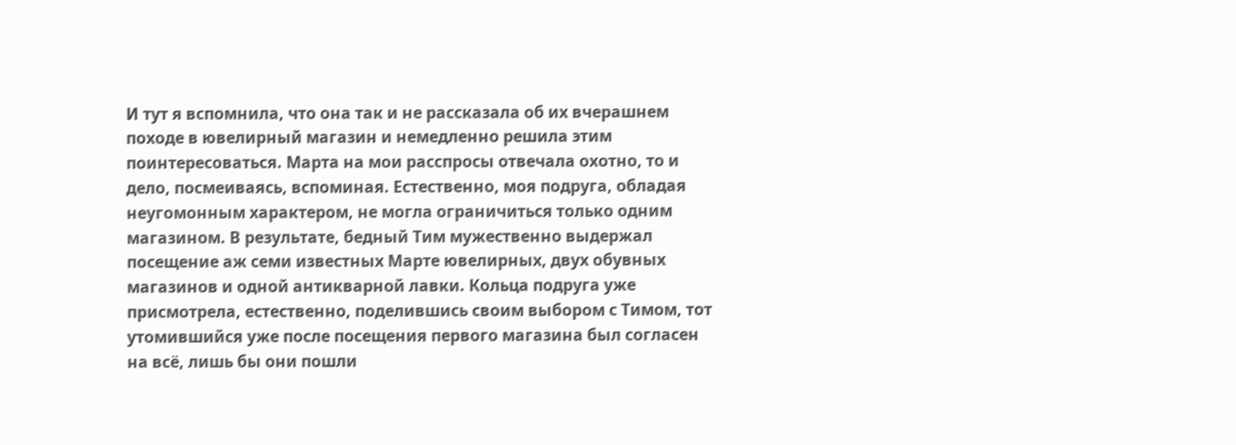И тут я вспомнила, что она так и не рассказала об их вчерашнем походе в ювелирный магазин и немедленно решила этим поинтересоваться. Марта на мои расспросы отвечала охотно, то и дело, посмеиваясь, вспоминая. Естественно, моя подруга, обладая неугомонным характером, не могла ограничиться только одним магазином. В результате, бедный Тим мужественно выдержал посещение аж семи известных Марте ювелирных, двух обувных магазинов и одной антикварной лавки. Кольца подруга уже присмотрела, естественно, поделившись своим выбором с Тимом, тот утомившийся уже после посещения первого магазина был согласен на всё, лишь бы они пошли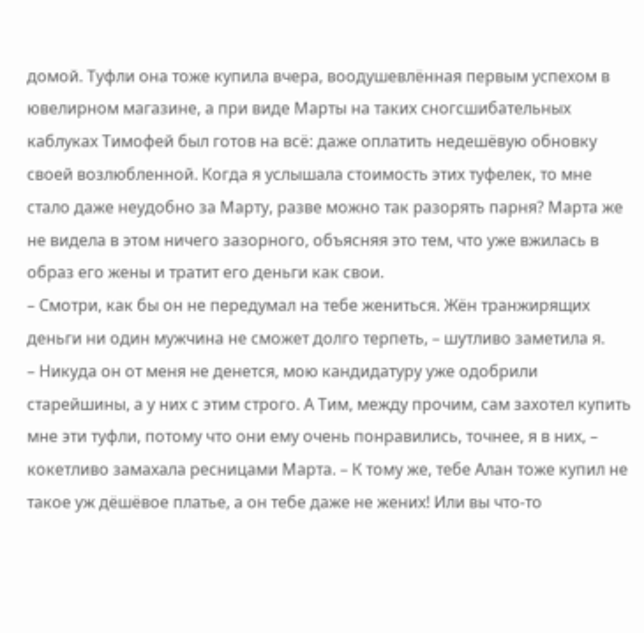домой. Туфли она тоже купила вчера, воодушевлённая первым успехом в ювелирном магазине, а при виде Марты на таких сногсшибательных каблуках Тимофей был готов на всё: даже оплатить недешёвую обновку своей возлюбленной. Когда я услышала стоимость этих туфелек, то мне стало даже неудобно за Марту, разве можно так разорять парня? Марта же не видела в этом ничего зазорного, объясняя это тем, что уже вжилась в образ его жены и тратит его деньги как свои.
– Смотри, как бы он не передумал на тебе жениться. Жён транжирящих деньги ни один мужчина не сможет долго терпеть, – шутливо заметила я.
– Никуда он от меня не денется, мою кандидатуру уже одобрили старейшины, а у них с этим строго. А Тим, между прочим, сам захотел купить мне эти туфли, потому что они ему очень понравились, точнее, я в них, – кокетливо замахала ресницами Марта. – К тому же, тебе Алан тоже купил не такое уж дёшёвое платье, а он тебе даже не жених! Или вы что-то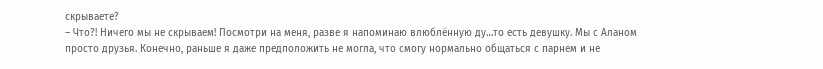скрываете?
– Что?! Ничего мы не скрываем! Посмотри на меня, разве я напоминаю влюблённую ду…то есть девушку. Мы с Аланом просто друзья. Конечно, раньше я даже предположить не могла, что смогу нормально общаться с парнем и не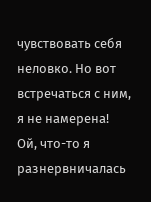чувствовать себя неловко. Но вот встречаться с ним, я не намерена!
Ой, что-то я разнервничалась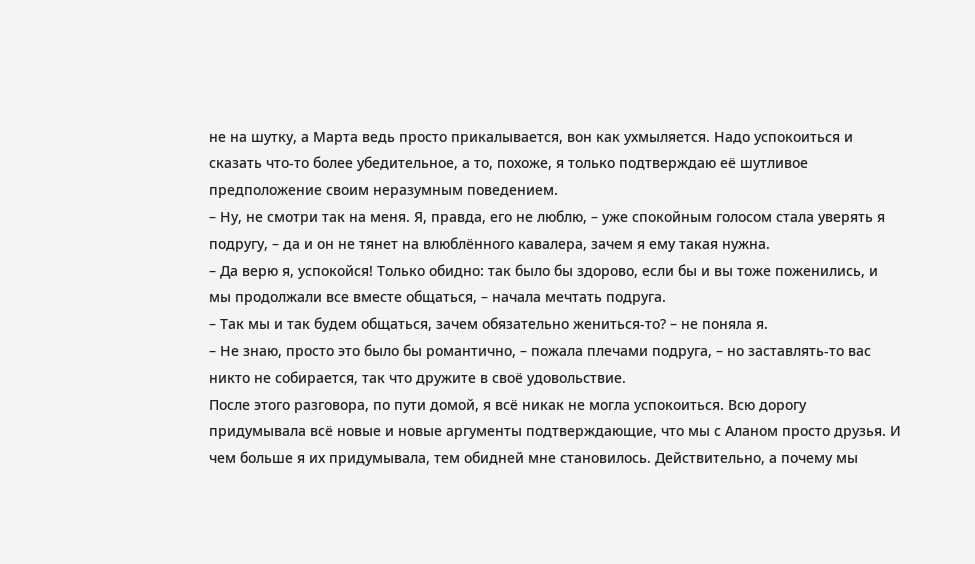не на шутку, а Марта ведь просто прикалывается, вон как ухмыляется. Надо успокоиться и сказать что-то более убедительное, а то, похоже, я только подтверждаю её шутливое предположение своим неразумным поведением.
– Ну, не смотри так на меня. Я, правда, его не люблю, – уже спокойным голосом стала уверять я подругу, – да и он не тянет на влюблённого кавалера, зачем я ему такая нужна.
– Да верю я, успокойся! Только обидно: так было бы здорово, если бы и вы тоже поженились, и мы продолжали все вместе общаться, – начала мечтать подруга.
– Так мы и так будем общаться, зачем обязательно жениться-то? – не поняла я.
– Не знаю, просто это было бы романтично, – пожала плечами подруга, – но заставлять-то вас никто не собирается, так что дружите в своё удовольствие.
После этого разговора, по пути домой, я всё никак не могла успокоиться. Всю дорогу придумывала всё новые и новые аргументы подтверждающие, что мы с Аланом просто друзья. И чем больше я их придумывала, тем обидней мне становилось. Действительно, а почему мы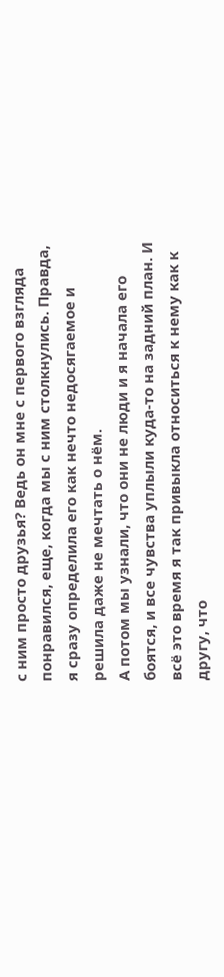с ним просто друзья? Ведь он мне с первого взгляда понравился, еще, когда мы с ним столкнулись. Правда, я сразу определила его как нечто недосягаемое и решила даже не мечтать о нём.
А потом мы узнали, что они не люди и я начала его боятся, и все чувства уплыли куда-то на задний план. И всё это время я так привыкла относиться к нему как к другу, что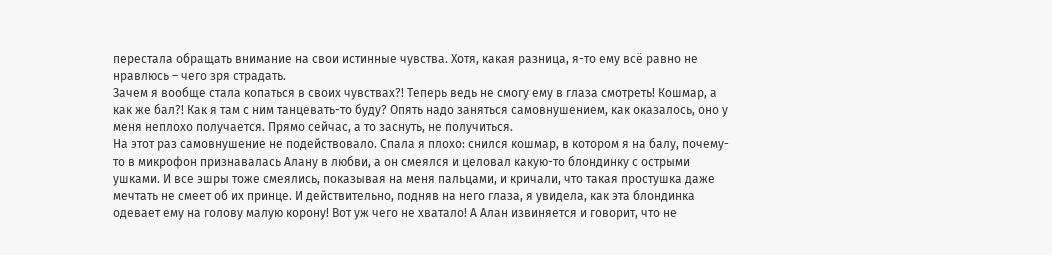перестала обращать внимание на свои истинные чувства. Хотя, какая разница, я-то ему всё равно не нравлюсь – чего зря страдать.
Зачем я вообще стала копаться в своих чувствах?! Теперь ведь не смогу ему в глаза смотреть! Кошмар, а как же бал?! Как я там с ним танцевать-то буду? Опять надо заняться самовнушением, как оказалось, оно у меня неплохо получается. Прямо сейчас, а то заснуть, не получиться.
На этот раз самовнушение не подействовало. Спала я плохо: снился кошмар, в котором я на балу, почему-то в микрофон признавалась Алану в любви, а он смеялся и целовал какую-то блондинку с острыми ушками. И все эшры тоже смеялись, показывая на меня пальцами, и кричали, что такая простушка даже мечтать не смеет об их принце. И действительно, подняв на него глаза, я увидела, как эта блондинка одевает ему на голову малую корону! Вот уж чего не хватало! А Алан извиняется и говорит, что не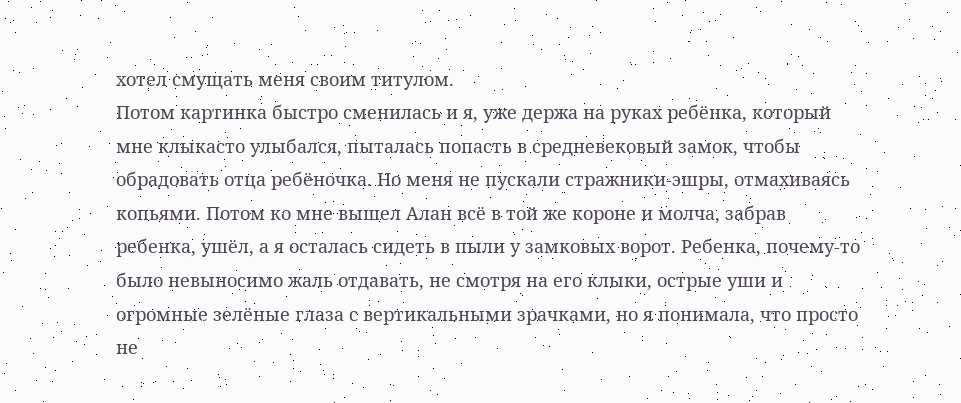хотел смущать меня своим титулом.
Потом картинка быстро сменилась и я, уже держа на руках ребёнка, который мне клыкасто улыбался, пыталась попасть в средневековый замок, чтобы обрадовать отца ребёночка. Но меня не пускали стражники-эшры, отмахиваясь копьями. Потом ко мне вышел Алан всё в той же короне и молча, забрав ребенка, ушёл, а я осталась сидеть в пыли у замковых ворот. Ребенка, почему-то было невыносимо жаль отдавать, не смотря на его клыки, острые уши и огромные зелёные глаза с вертикальными зрачками, но я понимала, что просто не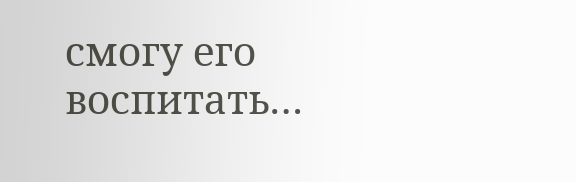смогу его воспитать…